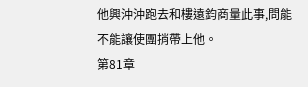他興沖沖跑去和樓遠鈞商量此事,問能不能讓使團捎帶上他。
第81章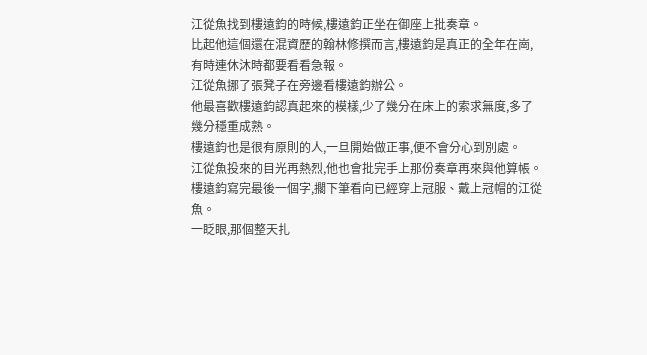江從魚找到樓遠鈞的時候,樓遠鈞正坐在御座上批奏章。
比起他這個還在混資歷的翰林修撰而言,樓遠鈞是真正的全年在崗,有時連休沐時都要看看急報。
江從魚挪了張凳子在旁邊看樓遠鈞辦公。
他最喜歡樓遠鈞認真起來的模樣,少了幾分在床上的索求無度,多了幾分穩重成熟。
樓遠鈞也是很有原則的人,一旦開始做正事,便不會分心到別處。
江從魚投來的目光再熱烈,他也會批完手上那份奏章再來與他算帳。
樓遠鈞寫完最後一個字,擱下筆看向已經穿上冠服、戴上冠帽的江從魚。
一眨眼,那個整天扎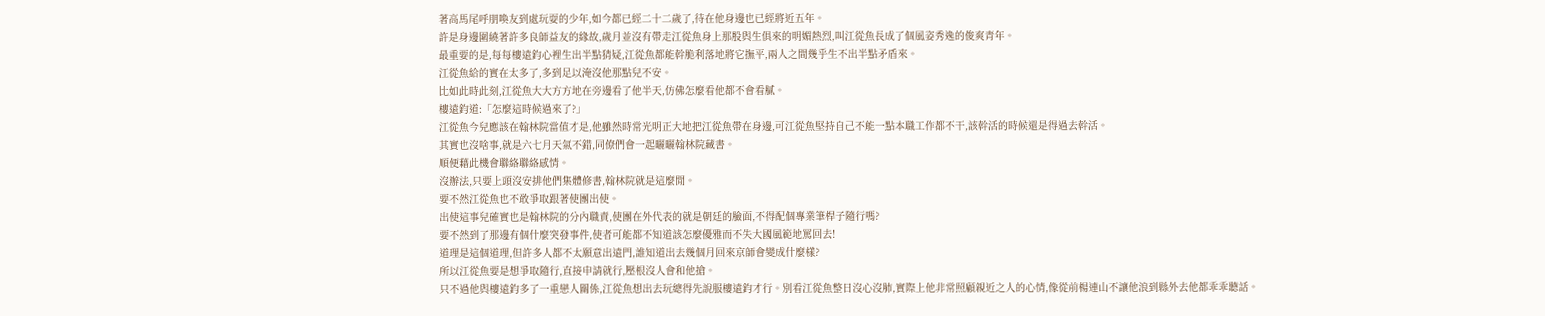著高馬尾呼朋喚友到處玩耍的少年,如今都已經二十二歲了,待在他身邊也已經將近五年。
許是身邊圍繞著許多良師益友的緣故,歲月並沒有帶走江從魚身上那股與生俱來的明媚熱烈,叫江從魚長成了個風姿秀逸的俊爽青年。
最重要的是,每每樓遠鈞心裡生出半點猜疑,江從魚都能幹脆利落地將它撫平,兩人之間幾乎生不出半點矛盾來。
江從魚給的實在太多了,多到足以淹沒他那點兒不安。
比如此時此刻,江從魚大大方方地在旁邊看了他半天,仿佛怎麼看他都不會看膩。
樓遠鈞道:「怎麼這時候過來了?」
江從魚今兒應該在翰林院當值才是,他雖然時常光明正大地把江從魚帶在身邊,可江從魚堅持自己不能一點本職工作都不干,該幹活的時候還是得過去幹活。
其實也沒啥事,就是六七月天氣不錯,同僚們會一起曬曬翰林院藏書。
順便藉此機會聯絡聯絡感情。
沒辦法,只要上頭沒安排他們集體修書,翰林院就是這麼閒。
要不然江從魚也不敢爭取跟著使團出使。
出使這事兒確實也是翰林院的分內職責,使團在外代表的就是朝廷的臉面,不得配個專業筆桿子隨行嗎?
要不然到了那邊有個什麼突發事件,使者可能都不知道該怎麼優雅而不失大國風範地罵回去!
道理是這個道理,但許多人都不太願意出遠門,誰知道出去幾個月回來京師會變成什麼樣?
所以江從魚要是想爭取隨行,直接申請就行,壓根沒人會和他搶。
只不過他與樓遠鈞多了一重戀人關係,江從魚想出去玩總得先說服樓遠鈞才行。別看江從魚整日沒心沒肺,實際上他非常照顧親近之人的心情,像從前楊連山不讓他浪到縣外去他都乖乖聽話。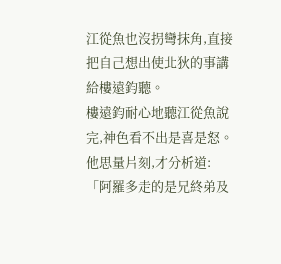江從魚也沒拐彎抹角,直接把自己想出使北狄的事講給樓遠鈞聽。
樓遠鈞耐心地聽江從魚說完,神色看不出是喜是怒。他思量片刻,才分析道:「阿羅多走的是兄終弟及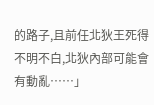的路子,且前任北狄王死得不明不白,北狄內部可能會有動亂……」